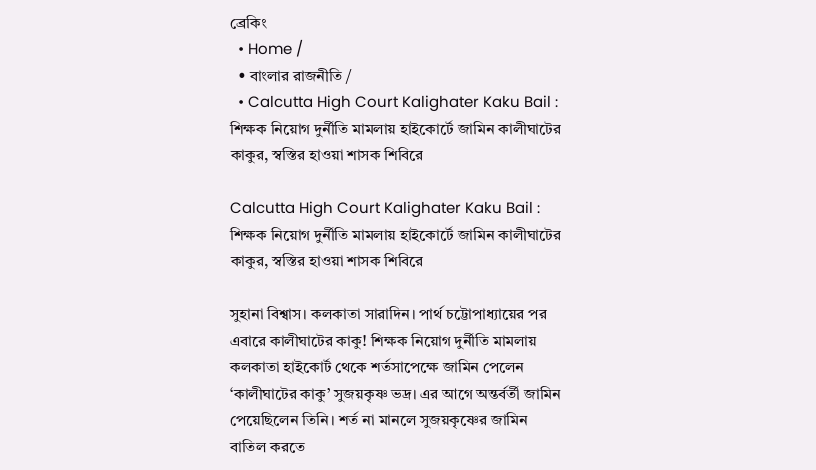ব্রেকিং
  • Home /
  • বাংলার রাজনীতি /
  • Calcutta High Court Kalighater Kaku Bail : শিক্ষক নিয়োগ দুর্নীতি মামলায় হাইকোর্টে জামিন কালীঘাটের কাকুর, স্বস্তির হাওয়া শাসক শিবিরে

Calcutta High Court Kalighater Kaku Bail : শিক্ষক নিয়োগ দুর্নীতি মামলায় হাইকোর্টে জামিন কালীঘাটের কাকুর, স্বস্তির হাওয়া শাসক শিবিরে

সুহানা বিশ্বাস। কলকাতা সারাদিন। পার্থ চট্টোপাধ্যায়ের পর এবারে কালীঘাটের কাকু! শিক্ষক নিয়োগ দুর্নীতি মামলায় কলকাতা হাইকোর্ট থেকে শর্তসাপেক্ষে জামিন পেলেন ‘কালীঘাটের কাকু’ সুজয়কৃষ্ণ ভদ্র। এর আগে অন্তর্বর্তী জামিন পেয়েছিলেন তিনি। শর্ত না মানলে সুজয়কৃষ্ণের জামিন বাতিল করতে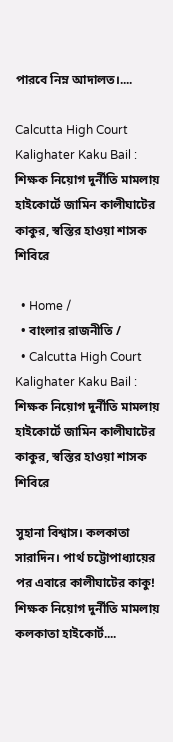পারবে নিম্ন আদালত।....

Calcutta High Court Kalighater Kaku Bail : শিক্ষক নিয়োগ দুর্নীতি মামলায় হাইকোর্টে জামিন কালীঘাটের কাকুর, স্বস্তির হাওয়া শাসক শিবিরে

  • Home /
  • বাংলার রাজনীতি /
  • Calcutta High Court Kalighater Kaku Bail : শিক্ষক নিয়োগ দুর্নীতি মামলায় হাইকোর্টে জামিন কালীঘাটের কাকুর, স্বস্তির হাওয়া শাসক শিবিরে

সুহানা বিশ্বাস। কলকাতা সারাদিন। পার্থ চট্টোপাধ্যায়ের পর এবারে কালীঘাটের কাকু! শিক্ষক নিয়োগ দুর্নীতি মামলায় কলকাতা হাইকোর্ট....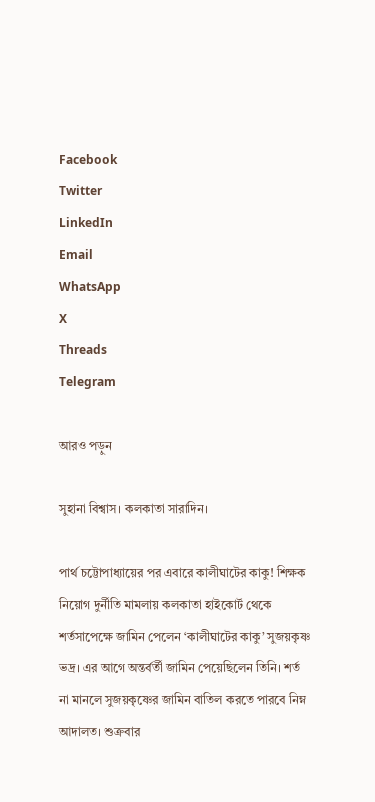Facebook
Twitter
LinkedIn
Email
WhatsApp
X
Threads
Telegram

আরও পড়ুন

সুহানা বিশ্বাস। কলকাতা সারাদিন।

পার্থ চট্টোপাধ্যায়ের পর এবারে কালীঘাটের কাকু! শিক্ষক নিয়োগ দুর্নীতি মামলায় কলকাতা হাইকোর্ট থেকে শর্তসাপেক্ষে জামিন পেলেন ‘কালীঘাটের কাকু’ সুজয়কৃষ্ণ ভদ্র। এর আগে অন্তর্বর্তী জামিন পেয়েছিলেন তিনি। শর্ত না মানলে সুজয়কৃষ্ণের জামিন বাতিল করতে পারবে নিম্ন আদালত। শুক্রবার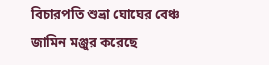বিচারপতি শুভ্রা ঘোঘের বেঞ্চ জামিন মঞ্জুর করেছে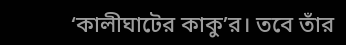‘কালীঘাটের কাকু’র। তবে তাঁর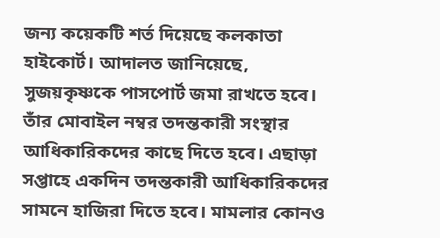জন্য কয়েকটি শর্ত দিয়েছে কলকাতা হাইকোর্ট। আদালত জানিয়েছে, সুজয়কৃষ্ণকে পাসপোর্ট জমা রাখতে হবে। তাঁর মোবাইল নম্বর তদন্তকারী সংস্থার আধিকারিকদের কাছে দিতে হবে। এছাড়া সপ্তাহে একদিন তদন্তকারী আধিকারিকদের সামনে হাজিরা দিতে হবে। মামলার কোনও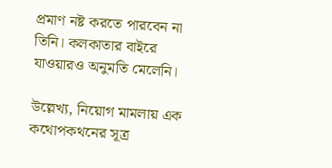প্রমাণ নষ্ট করতে পারবেন না তিনি। কলকাতার বাইরে যাওয়ারও অনুমতি মেলেনি।

উল্লেখ্য, নিয়োগ মামলায় এক কথোপকথনের সূত্র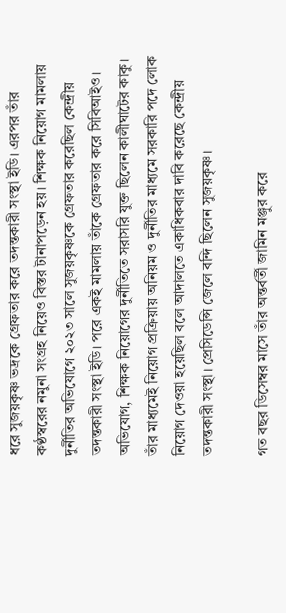ধরে সুজয়কৃষ্ণ ভদ্রকে গ্রেফতার করে তদন্তকারী সংস্থা ইডি। এরপর তাঁর কণ্ঠস্বরের নমুনা সংগ্রহ নিয়েও বিস্তর টানাপড়েন হয়। শিক্ষক নিয়োগ মামলায় দুর্নীতির অভিযোগে ২০২৩ সালে সুজয়কৃষ্ণকে গ্রেফতার করেছিল কেন্দ্রীয় তদন্তকারী সংস্থা ইডি। পরে একই মামলায় তাঁকে গ্রেফতার করে সিবিআইও। অভিযোগ, শিক্ষক নিয়োগের দুর্নীতিতে সরাসরি যুক্ত ছিলেন কালীঘাটের কাকু। তাঁর মাধ্যমেই নিয়োগ প্রক্রিয়ায় অনিয়ম ও দুর্নীতির মাধ্যমে সরকারি পদে লোক নিয়োগ দেওয়া হয়েছিল বলে আদালতে একাধিকবার দাবি করেছে কেন্দ্রীয় তদন্তকারী সংস্থা। প্রেসিডেন্সি জেলে বন্দি ছিলেন সুজয়কৃষ্ণ।

গত বছর ডিসেম্বর মাসে তাঁর অন্তর্বর্তী জামিন মঞ্জুর করে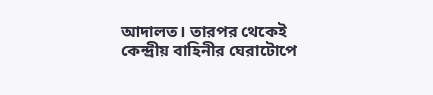আদালত। তারপর থেকেই কেন্দ্রীয় বাহিনীর ঘেরাটোপে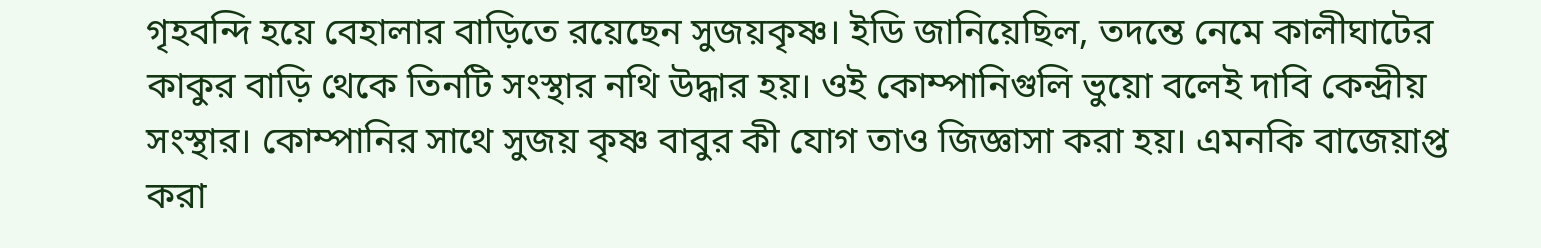গৃহবন্দি হয়ে বেহালার বাড়িতে রয়েছেন সুজয়কৃষ্ণ। ইডি জানিয়েছিল, তদন্তে নেমে কালীঘাটের কাকুর বাড়ি থেকে তিনটি সংস্থার নথি উদ্ধার হয়। ওই কোম্পানিগুলি ভুয়ো বলেই দাবি কেন্দ্রীয় সংস্থার। কোম্পানির সাথে সুজয় কৃষ্ণ বাবুর কী যোগ তাও জিজ্ঞাসা করা হয়। এমনকি বাজেয়াপ্ত করা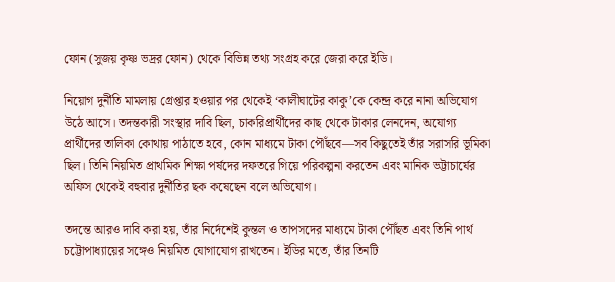ফোন (সুজয় কৃষ্ণ ভদ্রর ফোন) থেকে বিভিন্ন তথ্য সংগ্রহ করে জেরা করে ইডি।

নিয়োগ দুর্নীতি মামলায় গ্রেপ্তার হওয়ার পর থেকেই ‘কালীঘাটের কাকু’কে কেন্দ্র করে নানা অভিযোগ উঠে আসে। তদন্তকারী সংস্থার দাবি ছিল, চাকরিপ্রার্থীদের কাছ থেকে টাকার লেনদেন, অযোগ্য প্রার্থীদের তালিকা কোথায় পাঠাতে হবে, কোন মাধ্যমে টাকা পৌঁছবে—সব কিছুতেই তাঁর সরাসরি ভূমিকা ছিল। তিনি নিয়মিত প্রাথমিক শিক্ষা পর্ষদের দফতরে গিয়ে পরিকল্পনা করতেন এবং মানিক ভট্টাচার্যের অফিস থেকেই বহুবার দুর্নীতির ছক কষেছেন বলে অভিযোগ।

তদন্তে আরও দাবি করা হয়, তাঁর নির্দেশেই কুন্তল ও তাপসদের মাধ্যমে টাকা পৌঁছত এবং তিনি পার্থ চট্টোপাধ্যায়ের সঙ্গেও নিয়মিত যোগাযোগ রাখতেন। ইডির মতে, তাঁর তিনটি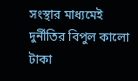সংস্থার মাধ্যমেই দুর্নীতির বিপুল কালো টাকা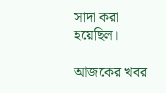সাদা করা হয়েছিল।

আজকের খবর